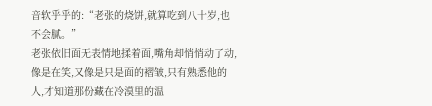音软乎乎的:“老张的烧饼,就算吃到八十岁,也不会腻。”
老张依旧面无表情地揉着面,嘴角却悄悄动了动,像是在笑,又像是只是面的褶皱,只有熟悉他的人,才知道那份藏在冷漠里的温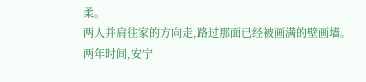柔。
两人并肩往家的方向走,路过那面已经被画满的壁画墙。
两年时间,安宁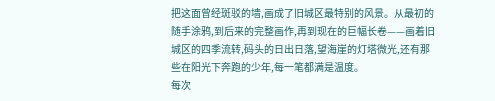把这面曾经斑驳的墙,画成了旧城区最特别的风景。从最初的随手涂鸦,到后来的完整画作,再到现在的巨幅长卷——画着旧城区的四季流转,码头的日出日落,望海崖的灯塔微光,还有那些在阳光下奔跑的少年,每一笔都满是温度。
每次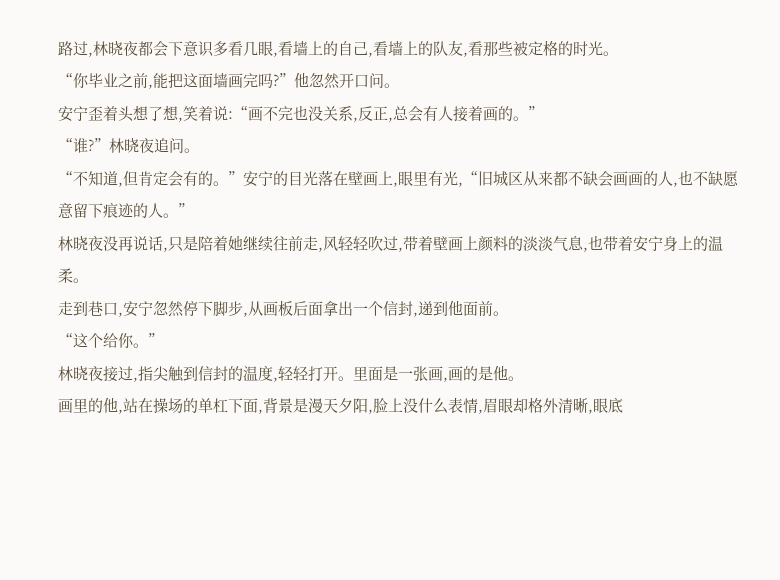路过,林晓夜都会下意识多看几眼,看墙上的自己,看墙上的队友,看那些被定格的时光。
“你毕业之前,能把这面墙画完吗?”他忽然开口问。
安宁歪着头想了想,笑着说:“画不完也没关系,反正,总会有人接着画的。”
“谁?”林晓夜追问。
“不知道,但肯定会有的。”安宁的目光落在壁画上,眼里有光,“旧城区从来都不缺会画画的人,也不缺愿意留下痕迹的人。”
林晓夜没再说话,只是陪着她继续往前走,风轻轻吹过,带着壁画上颜料的淡淡气息,也带着安宁身上的温柔。
走到巷口,安宁忽然停下脚步,从画板后面拿出一个信封,递到他面前。
“这个给你。”
林晓夜接过,指尖触到信封的温度,轻轻打开。里面是一张画,画的是他。
画里的他,站在操场的单杠下面,背景是漫天夕阳,脸上没什么表情,眉眼却格外清晰,眼底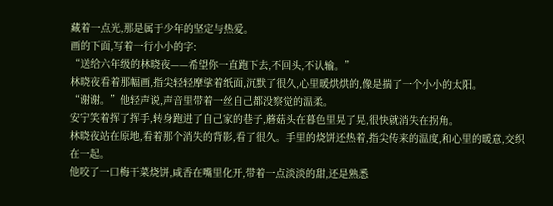藏着一点光,那是属于少年的坚定与热爱。
画的下面,写着一行小小的字:
“送给六年级的林晓夜——希望你一直跑下去,不回头,不认输。”
林晓夜看着那幅画,指尖轻轻摩挲着纸面,沉默了很久,心里暖烘烘的,像是揣了一个小小的太阳。
“谢谢。”他轻声说,声音里带着一丝自己都没察觉的温柔。
安宁笑着挥了挥手,转身跑进了自己家的巷子,蘑菇头在暮色里晃了晃,很快就消失在拐角。
林晓夜站在原地,看着那个消失的背影,看了很久。手里的烧饼还热着,指尖传来的温度,和心里的暖意,交织在一起。
他咬了一口梅干菜烧饼,咸香在嘴里化开,带着一点淡淡的甜,还是熟悉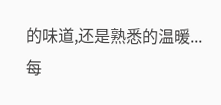的味道,还是熟悉的温暖...
每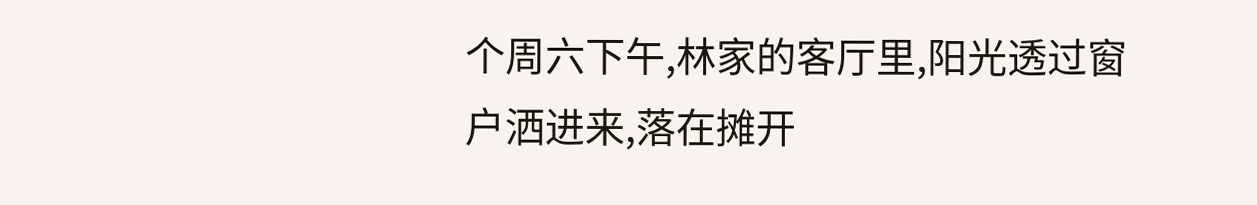个周六下午,林家的客厅里,阳光透过窗户洒进来,落在摊开